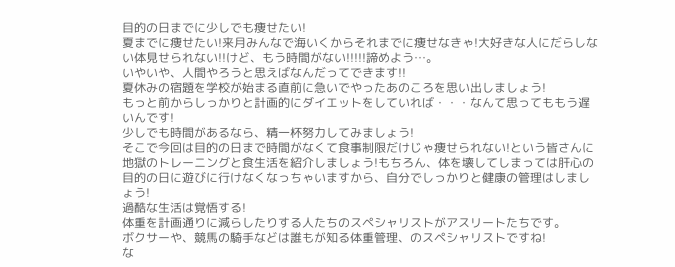目的の日までに少しでも痩せたい!
夏までに痩せたい!来月みんなで海いくからそれまでに痩せなきゃ!大好きな人にだらしない体見せられない!!けど、もう時間がない!!!!!諦めよう…。
いやいや、人間やろうと思えばなんだってできます!!
夏休みの宿題を学校が始まる直前に急いでやったあのころを思い出しましょう!
もっと前からしっかりと計画的にダイエットをしていれば・・・なんて思ってももう遅いんです!
少しでも時間があるなら、精一杯努力してみましょう!
そこで今回は目的の日まで時間がなくて食事制限だけじゃ痩せられない!という皆さんに地獄のトレーニングと食生活を紹介しましょう!もちろん、体を壊してしまっては肝心の目的の日に遊びに行けなくなっちゃいますから、自分でしっかりと健康の管理はしましょう!
過酷な生活は覚悟する!
体重を計画通りに減らしたりする人たちのスペシャリストがアスリートたちです。
ボクサーや、競馬の騎手などは誰もが知る体重管理、のスペシャリストですね!
な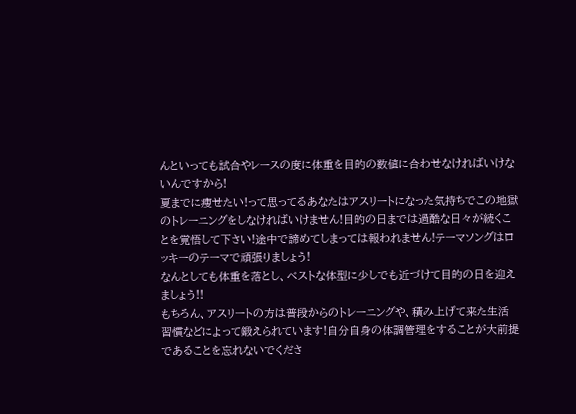んといっても試合やレースの度に体重を目的の数値に合わせなければいけないんですから!
夏までに痩せたい!って思ってるあなたはアスリートになった気持ちでこの地獄のトレーニングをしなければいけません!目的の日までは過酷な日々が続くことを覚悟して下さい!途中で諦めてしまっては報われません!テーマソングはロッキーのテーマで頑張りましょう!
なんとしても体重を落とし、ベストな体型に少しでも近づけて目的の日を迎えましょう!!
もちろん、アスリートの方は普段からのトレーニングや、積み上げて来た生活習慣などによって鍛えられています!自分自身の体調管理をすることが大前提であることを忘れないでくださ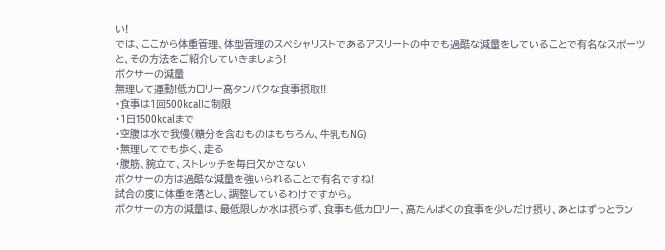い!
では、ここから体重管理、体型管理のスペシャリストであるアスリートの中でも過酷な減量をしていることで有名なスポーツと、その方法をご紹介していきましょう!
ボクサーの減量
無理して運動!低カロリー高タンパクな食事摂取!!
・食事は1回500kcalに制限
・1日1500kcalまで
・空腹は水で我慢(糖分を含むものはもちろん、牛乳もNG)
・無理してでも歩く、走る
・腹筋、腕立て、ストレッチを毎日欠かさない
ボクサーの方は過酷な減量を強いられることで有名ですね!
試合の度に体重を落とし、調整しているわけですから。
ボクサーの方の減量は、最低限しか水は摂らず、食事も低カロリー、高たんぱくの食事を少しだけ摂り、あとはずっとラン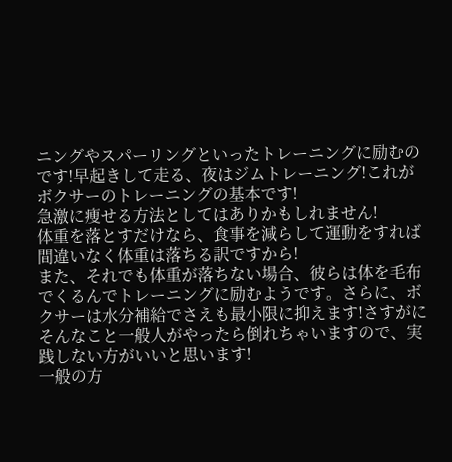ニングやスパーリングといったトレーニングに励むのです!早起きして走る、夜はジムトレーニング!これがボクサーのトレーニングの基本です!
急激に痩せる方法としてはありかもしれません!
体重を落とすだけなら、食事を減らして運動をすれば間違いなく体重は落ちる訳ですから!
また、それでも体重が落ちない場合、彼らは体を毛布でくるんでトレーニングに励むようです。さらに、ボクサーは水分補給でさえも最小限に抑えます!さすがにそんなこと一般人がやったら倒れちゃいますので、実践しない方がいいと思います!
一般の方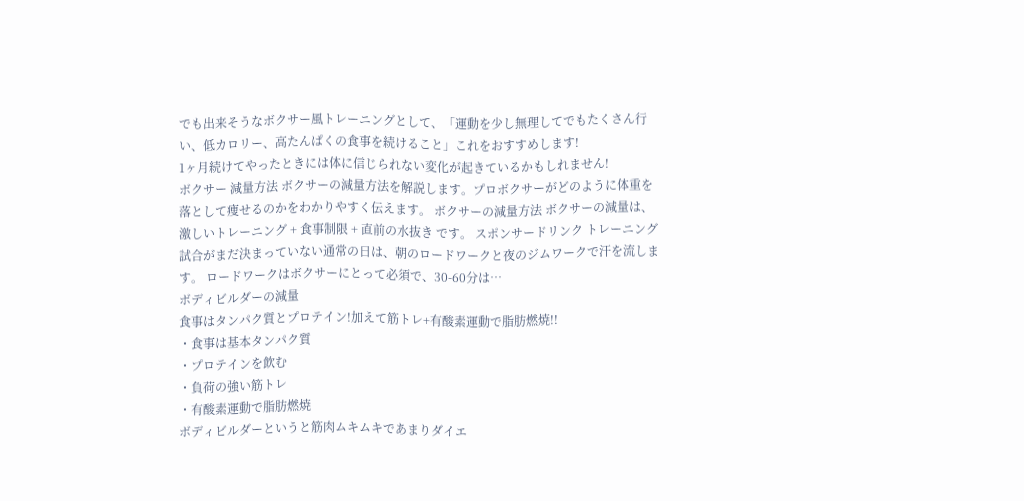でも出来そうなボクサー風トレーニングとして、「運動を少し無理してでもたくさん行い、低カロリー、高たんぱくの食事を続けること」これをおすすめします!
1ヶ月続けてやったときには体に信じられない変化が起きているかもしれません!
ボクサー 減量方法 ボクサーの減量方法を解説します。プロボクサーがどのように体重を落として痩せるのかをわかりやすく伝えます。 ボクサーの減量方法 ボクサーの減量は、 激しいトレーニング + 食事制限 + 直前の水抜き です。 スポンサードリンク トレーニング 試合がまだ決まっていない通常の日は、朝のロードワークと夜のジムワークで汗を流します。 ロードワークはボクサーにとって必須で、30-60分は…
ボディビルダーの減量
食事はタンパク質とプロテイン!加えて筋トレ+有酸素運動で脂肪燃焼!!
・食事は基本タンパク質
・プロテインを飲む
・負荷の強い筋トレ
・有酸素運動で脂肪燃焼
ボディビルダーというと筋肉ムキムキであまりダイエ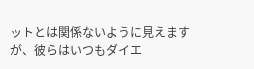ットとは関係ないように見えますが、彼らはいつもダイエ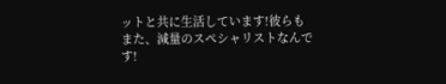ットと共に生活しています!彼らもまた、減量のスペシャリストなんです!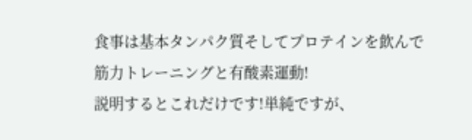食事は基本タンパク質そしてプロテインを飲んで筋力トレーニングと有酸素運動!
説明するとこれだけです!単純ですが、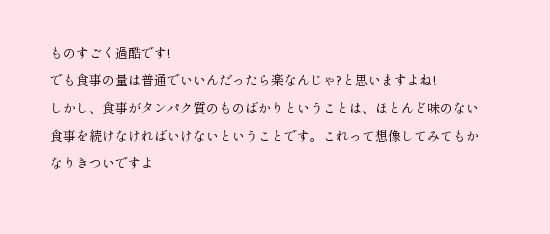ものすごく過酷です!
でも食事の量は普通でいいんだったら楽なんじゃ?と思いますよね!
しかし、食事がタンパク質のものばかりということは、ほとんど味のない食事を続けなければいけないということです。これって想像してみてもかなりきついですよ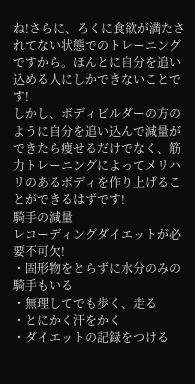ね!さらに、ろくに食欲が満たされてない状態でのトレーニングですから。ほんとに自分を追い込める人にしかできないことです!
しかし、ボディビルダーの方のように自分を追い込んで減量ができたら痩せるだけでなく、筋力トレーニングによってメリハリのあるボディを作り上げることができるはずです!
騎手の減量
レコーディングダイエットが必要不可欠!
・固形物をとらずに水分のみの騎手もいる
・無理してでも歩く、走る
・とにかく汗をかく
・ダイエットの記録をつける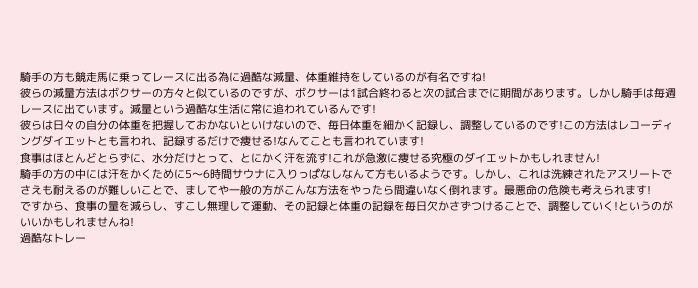騎手の方も競走馬に乗ってレースに出る為に過酷な減量、体重維持をしているのが有名ですね!
彼らの減量方法はボクサーの方々と似ているのですが、ボクサーは1試合終わると次の試合までに期間があります。しかし騎手は毎週レースに出ています。減量という過酷な生活に常に追われているんです!
彼らは日々の自分の体重を把握しておかないといけないので、毎日体重を細かく記録し、調整しているのです!この方法はレコーディングダイエットとも言われ、記録するだけで痩せる!なんてことも言われています!
食事はほとんどとらずに、水分だけとって、とにかく汗を流す!これが急激に痩せる究極のダイエットかもしれません!
騎手の方の中には汗をかくために5〜6時間サウナに入りっぱなしなんて方もいるようです。しかし、これは洗練されたアスリートでさえも耐えるのが難しいことで、ましてや一般の方がこんな方法をやったら間違いなく倒れます。最悪命の危険も考えられます!
ですから、食事の量を減らし、すこし無理して運動、その記録と体重の記録を毎日欠かさずつけることで、調整していく!というのがいいかもしれませんね!
過酷なトレー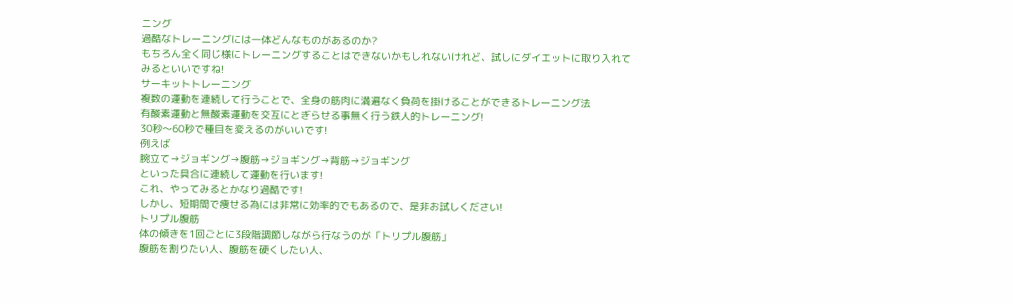ニング
過酷なトレーニングには一体どんなものがあるのか?
もちろん全く同じ様にトレーニングすることはできないかもしれないけれど、試しにダイエットに取り入れてみるといいですね!
サーキットトレーニング
複数の運動を連続して行うことで、全身の筋肉に満遍なく負荷を掛けることができるトレーニング法
有酸素運動と無酸素運動を交互にとぎらせる事無く行う鉄人的トレーニング!
30秒〜60秒で種目を変えるのがいいです!
例えば
腕立て→ジョギング→腹筋→ジョギング→背筋→ジョギング
といった具合に連続して運動を行います!
これ、やってみるとかなり過酷です!
しかし、短期間で痩せる為には非常に効率的でもあるので、是非お試しください!
トリプル腹筋
体の傾きを1回ごとに3段階調節しながら行なうのが「トリプル腹筋」
腹筋を割りたい人、腹筋を硬くしたい人、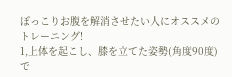ぽっこりお腹を解消させたい人にオススメのトレーニング!
1,上体を起こし、膝を立てた姿勢(角度90度)で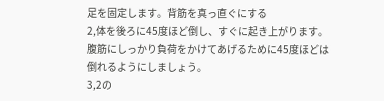足を固定します。背筋を真っ直ぐにする
2,体を後ろに45度ほど倒し、すぐに起き上がります。腹筋にしっかり負荷をかけてあげるために45度ほどは倒れるようにしましょう。
3,2の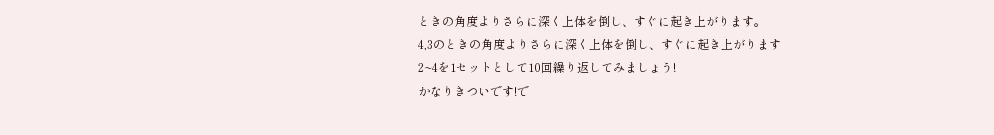ときの角度よりさらに深く上体を倒し、すぐに起き上がります。
4,3のときの角度よりさらに深く上体を倒し、すぐに起き上がります
2~4を1セットとして10回繰り返してみましょう!
かなりきついです!で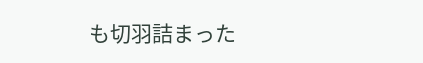も切羽詰まった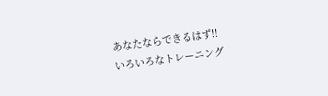あなたならできるはず!!
いろいろなトレーニング